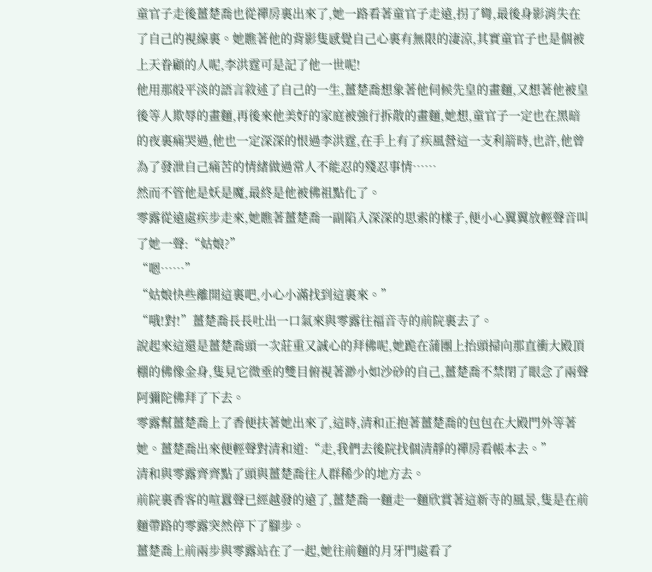童官子走後薑楚喬也從禪房裏出來了,她一路看著童官子走遠,拐了彎,最後身影消失在了自己的視線裏。她瞧著他的背影隻感覺自己心裏有無限的淒涼,其實童官子也是個被上天眷顧的人呢,李洪霆可是記了他一世呢!
他用那般平淡的語言敘述了自己的一生,薑楚喬想象著他伺候先皇的畫麵,又想著他被皇後等人欺辱的畫麵,再後來他美好的家庭被強行拆散的畫麵,她想,童官子一定也在黑暗的夜裏痛哭過,他也一定深深的恨過李洪霆,在手上有了疾風營這一支利箭時,也許,他曾為了發泄自己痛苦的情緒做過常人不能忍的殘忍事情……
然而不管他是妖是魔,最終是他被佛祖點化了。
零露從遠處疾步走來,她瞧著薑楚喬一副陷入深深的思索的樣子,便小心翼翼放輕聲音叫了她一聲:“姑娘?”
“嗯……”
“姑娘快些離開這裏吧,小心小滿找到這裏來。”
“哦!對!”薑楚喬長長吐出一口氣來與零露往福音寺的前院裏去了。
說起來這還是薑楚喬頭一次莊重又誠心的拜佛呢,她跪在蒲團上抬頭掃向那直衝大殿頂棚的佛像金身,隻見它微垂的雙目俯視著渺小如沙砂的自己,薑楚喬不禁閉了眼念了兩聲阿彌陀佛拜了下去。
零露幫薑楚喬上了香便扶著她出來了,這時,清和正抱著薑楚喬的包包在大殿門外等著她。薑楚喬出來便輕聲對清和道:“走,我們去後院找個清靜的禪房看帳本去。”
清和與零露齊齊點了頭與薑楚喬往人群稀少的地方去。
前院裏香客的喧囂聲已經越發的遠了,薑楚喬一麵走一麵欣賞著這新寺的風景,隻是在前麵帶路的零露突然停下了腳步。
薑楚喬上前兩步與零露站在了一起,她往前麵的月牙門處看了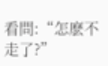看問:“怎麽不走了?”